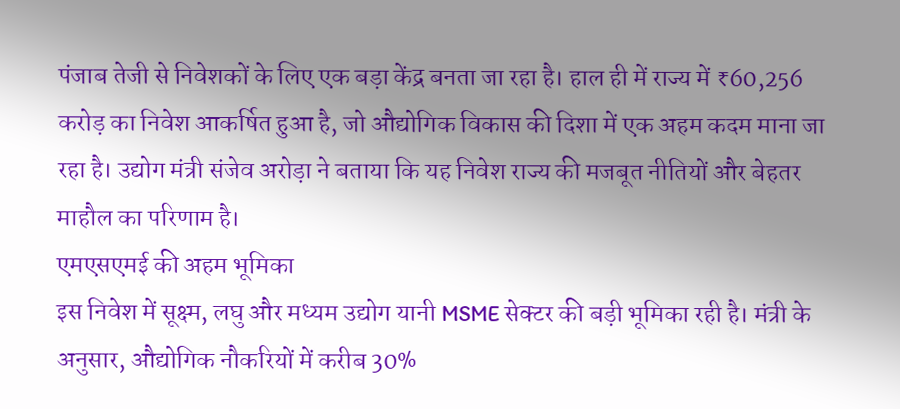पंजाब तेजी से निवेशकों के लिए एक बड़ा केंद्र बनता जा रहा है। हाल ही में राज्य में ₹60,256 करोड़ का निवेश आकर्षित हुआ है, जो औद्योगिक विकास की दिशा में एक अहम कदम माना जा रहा है। उद्योग मंत्री संजेव अरोड़ा ने बताया कि यह निवेश राज्य की मजबूत नीतियों और बेहतर माहौल का परिणाम है।
एमएसएमई की अहम भूमिका
इस निवेश में सूक्ष्म, लघु और मध्यम उद्योग यानी MSME सेक्टर की बड़ी भूमिका रही है। मंत्री के अनुसार, औद्योगिक नौकरियों में करीब 30%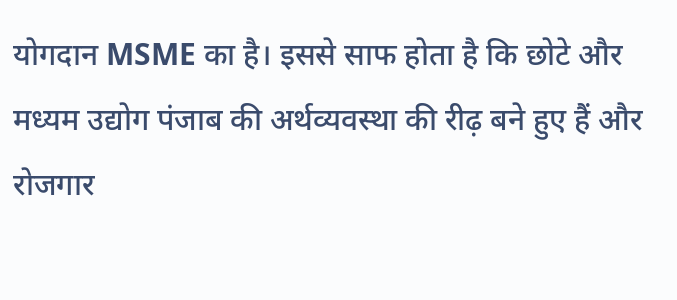योगदान MSME का है। इससे साफ होता है कि छोटे और मध्यम उद्योग पंजाब की अर्थव्यवस्था की रीढ़ बने हुए हैं और रोजगार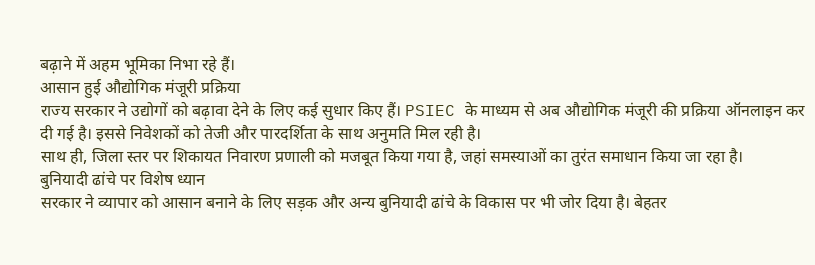बढ़ाने में अहम भूमिका निभा रहे हैं।
आसान हुई औद्योगिक मंजूरी प्रक्रिया
राज्य सरकार ने उद्योगों को बढ़ावा देने के लिए कई सुधार किए हैं। PSIEC के माध्यम से अब औद्योगिक मंजूरी की प्रक्रिया ऑनलाइन कर दी गई है। इससे निवेशकों को तेजी और पारदर्शिता के साथ अनुमति मिल रही है।
साथ ही, जिला स्तर पर शिकायत निवारण प्रणाली को मजबूत किया गया है, जहां समस्याओं का तुरंत समाधान किया जा रहा है।
बुनियादी ढांचे पर विशेष ध्यान
सरकार ने व्यापार को आसान बनाने के लिए सड़क और अन्य बुनियादी ढांचे के विकास पर भी जोर दिया है। बेहतर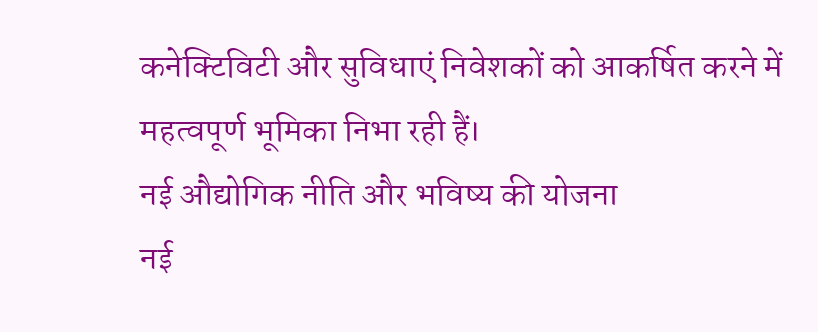कनेक्टिविटी और सुविधाएं निवेशकों को आकर्षित करने में महत्वपूर्ण भूमिका निभा रही हैं।
नई औद्योगिक नीति और भविष्य की योजना
नई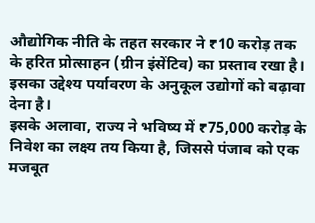औद्योगिक नीति के तहत सरकार ने ₹10 करोड़ तक के हरित प्रोत्साहन (ग्रीन इंसेंटिव) का प्रस्ताव रखा है। इसका उद्देश्य पर्यावरण के अनुकूल उद्योगों को बढ़ावा देना है।
इसके अलावा, राज्य ने भविष्य में ₹75,000 करोड़ के निवेश का लक्ष्य तय किया है, जिससे पंजाब को एक मजबूत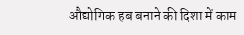औद्योगिक हब बनाने की दिशा में काम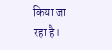किया जा रहा है।